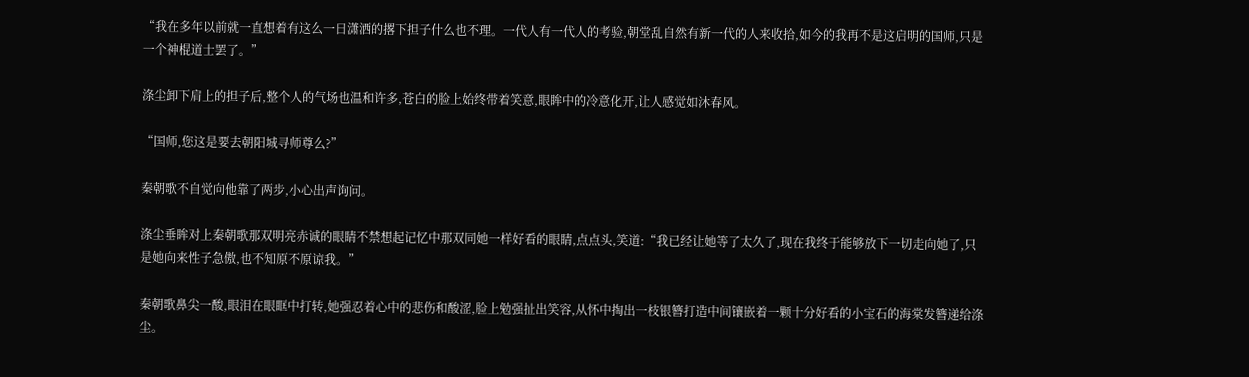“我在多年以前就一直想着有这么一日潇洒的撂下担子什么也不理。一代人有一代人的考验,朝堂乱自然有新一代的人来收拾,如今的我再不是这启明的国师,只是一个神棍道士罢了。”

涤尘卸下肩上的担子后,整个人的气场也温和许多,苍白的脸上始终带着笑意,眼眸中的冷意化开,让人感觉如沐春风。

“国师,您这是要去朝阳城寻师尊么?”

秦朝歌不自觉向他靠了两步,小心出声询问。

涤尘垂眸对上秦朝歌那双明亮赤诚的眼睛不禁想起记忆中那双同她一样好看的眼睛,点点头,笑道:“我已经让她等了太久了,现在我终于能够放下一切走向她了,只是她向来性子急傲,也不知原不原谅我。”

秦朝歌鼻尖一酸,眼泪在眼眶中打转,她强忍着心中的悲伤和酸涩,脸上勉强扯出笑容,从怀中掏出一枝银簪打造中间镶嵌着一颗十分好看的小宝石的海棠发簪递给涤尘。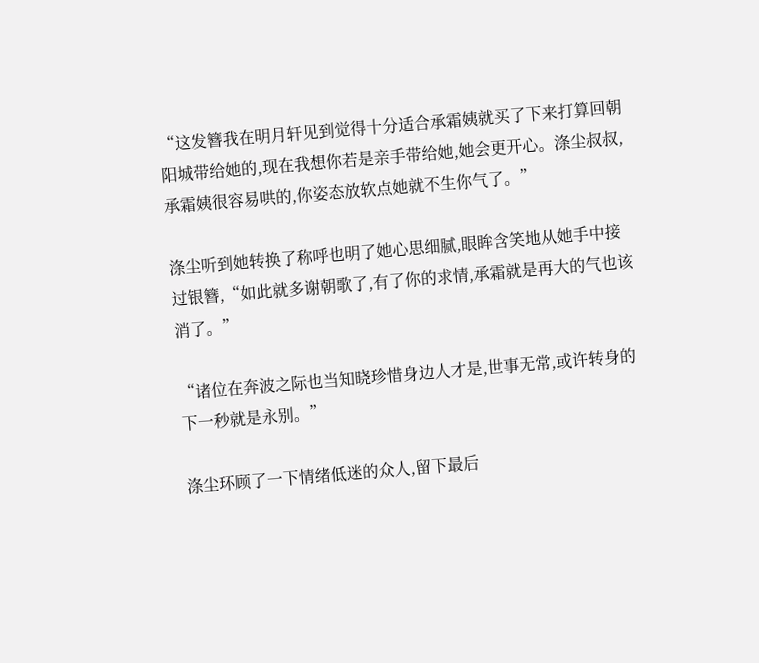“这发簪我在明月轩见到觉得十分适合承霜姨就买了下来打算回朝阳城带给她的,现在我想你若是亲手带给她,她会更开心。涤尘叔叔,承霜姨很容易哄的,你姿态放软点她就不生你气了。”

涤尘听到她转换了称呼也明了她心思细腻,眼眸含笑地从她手中接过银簪,“如此就多谢朝歌了,有了你的求情,承霜就是再大的气也该消了。”

“诸位在奔波之际也当知晓珍惜身边人才是,世事无常,或许转身的下一秒就是永别。”

涤尘环顾了一下情绪低迷的众人,留下最后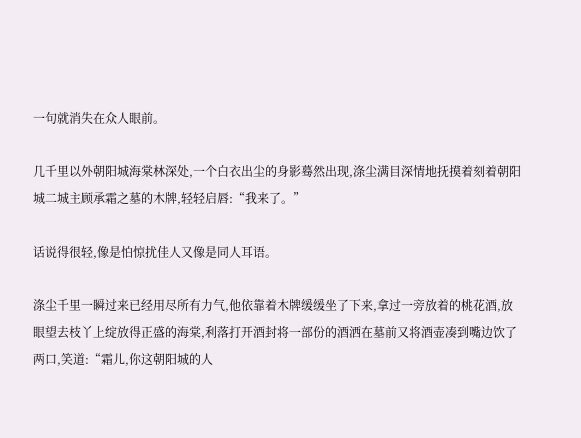一句就消失在众人眼前。

几千里以外朝阳城海棠林深处,一个白衣出尘的身影蓦然出现,涤尘满目深情地抚摸着刻着朝阳城二城主顾承霜之墓的木牌,轻轻启唇:“我来了。”

话说得很轻,像是怕惊扰佳人又像是同人耳语。

涤尘千里一瞬过来已经用尽所有力气,他依靠着木牌缓缓坐了下来,拿过一旁放着的桃花酒,放眼望去枝丫上绽放得正盛的海棠,利落打开酒封将一部份的酒洒在墓前又将酒壶凑到嘴边饮了两口,笑道:“霜儿,你这朝阳城的人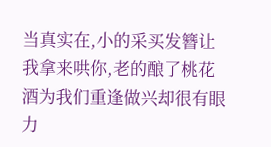当真实在,小的采买发簪让我拿来哄你,老的酿了桃花酒为我们重逢做兴却很有眼力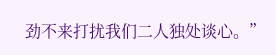劲不来打扰我们二人独处谈心。”